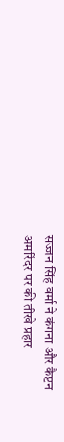सज्जन सिंह वर्मा ने कंगना और कैप्टन अमरिंदर पर की तीखे प्रहार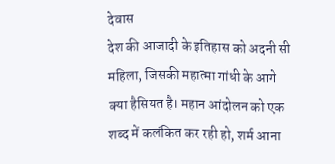देवास
देश की आजादी के इतिहास को अदनी सी महिला, जिसकी महात्मा गांधी के आगे क्या हैसियत है। महान आंदोलन को एक शब्द में कलंकित कर रही हो, शर्म आना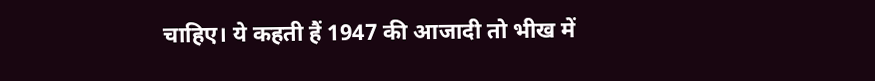चाहिए। ये कहती हैं 1947 की आजादी तो भीख में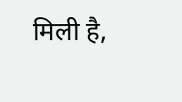मिली है,